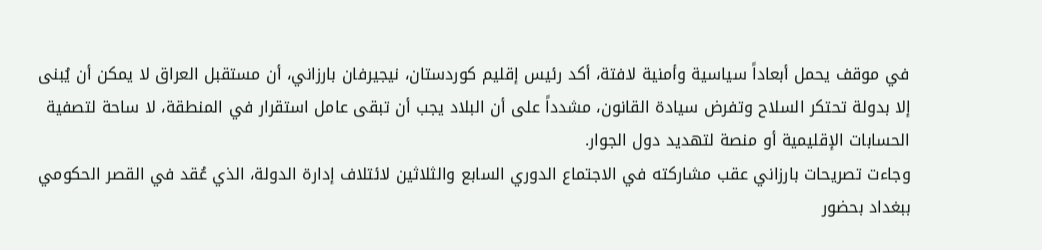في موقف يحمل أبعاداً سياسية وأمنية لافتة، أكد رئيس إقليم كوردستان، نيجيرفان بارزاني، أن مستقبل العراق لا يمكن أن يُبنى إلا بدولة تحتكر السلاح وتفرض سيادة القانون، مشدداً على أن البلاد يجب أن تبقى عامل استقرار في المنطقة، لا ساحة لتصفية الحسابات الإقليمية أو منصة لتهديد دول الجوار.
وجاءت تصريحات بارزاني عقب مشاركته في الاجتماع الدوري السابع والثلاثين لائتلاف إدارة الدولة، الذي عُقد في القصر الحكومي ببغداد بحضور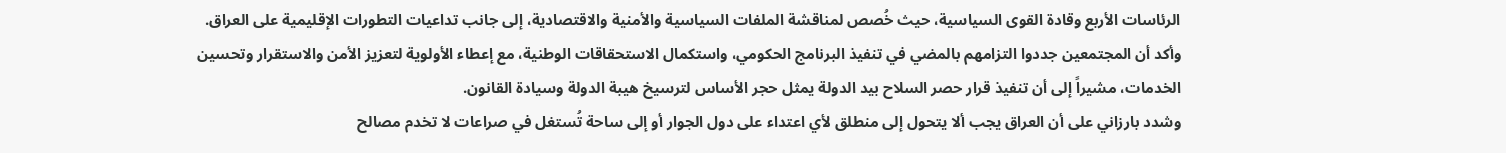الرئاسات الأربع وقادة القوى السياسية، حيث خُصص لمناقشة الملفات السياسية والأمنية والاقتصادية، إلى جانب تداعيات التطورات الإقليمية على العراق.
وأكد أن المجتمعين جددوا التزامهم بالمضي في تنفيذ البرنامج الحكومي، واستكمال الاستحقاقات الوطنية، مع إعطاء الأولوية لتعزيز الأمن والاستقرار وتحسين الخدمات، مشيراً إلى أن تنفيذ قرار حصر السلاح بيد الدولة يمثل حجر الأساس لترسيخ هيبة الدولة وسيادة القانون.
وشدد بارزاني على أن العراق يجب ألا يتحول إلى منطلق لأي اعتداء على دول الجوار أو إلى ساحة تُستغل في صراعات لا تخدم مصالح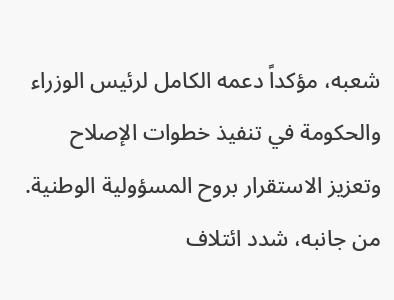شعبه، مؤكداً دعمه الكامل لرئيس الوزراء والحكومة في تنفيذ خطوات الإصلاح وتعزيز الاستقرار بروح المسؤولية الوطنية.
من جانبه، شدد ائتلاف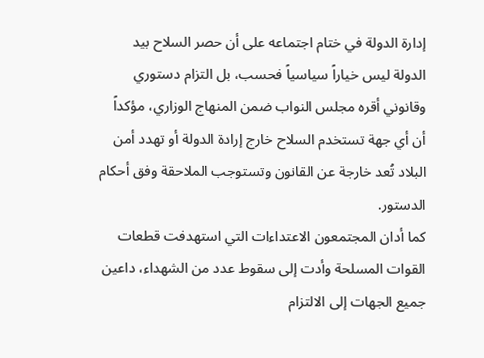إدارة الدولة في ختام اجتماعه على أن حصر السلاح بيد الدولة ليس خياراً سياسياً فحسب، بل التزام دستوري وقانوني أقره مجلس النواب ضمن المنهاج الوزاري، مؤكداً أن أي جهة تستخدم السلاح خارج إرادة الدولة أو تهدد أمن البلاد تُعد خارجة عن القانون وتستوجب الملاحقة وفق أحكام الدستور.
كما أدان المجتمعون الاعتداءات التي استهدفت قطعات القوات المسلحة وأدت إلى سقوط عدد من الشهداء، داعين جميع الجهات إلى الالتزام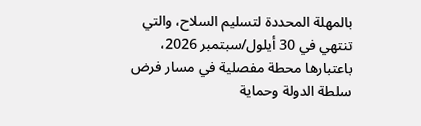بالمهلة المحددة لتسليم السلاح، والتي تنتهي في 30 أيلول/سبتمبر 2026، باعتبارها محطة مفصلية في مسار فرض سلطة الدولة وحماية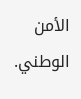الأمن الوطني.